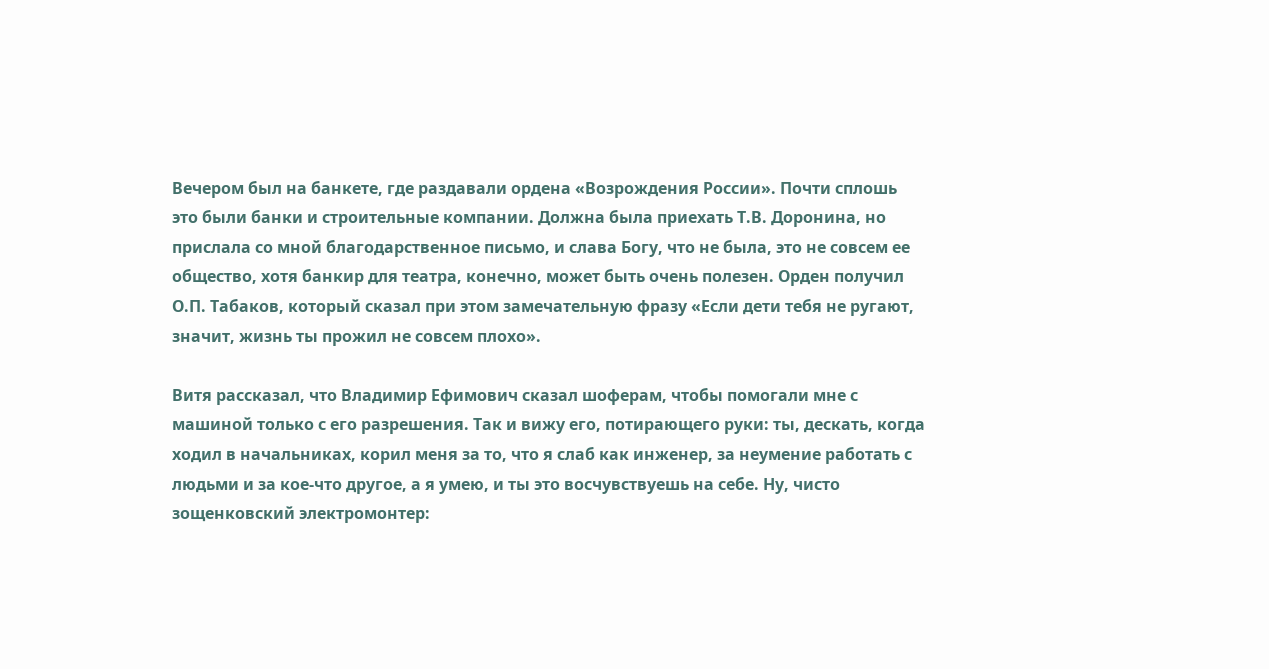Вечером был на банкете, где раздавали ордена «Возрождения России». Почти сплошь это были банки и строительные компании. Должна была приехать Т.В. Доронина, но прислала со мной благодарственное письмо, и слава Богу, что не была, это не совсем ее общество, хотя банкир для театра, конечно, может быть очень полезен. Орден получил О.П. Табаков, который сказал при этом замечательную фразу «Если дети тебя не ругают, значит, жизнь ты прожил не совсем плохо».

Витя рассказал, что Владимир Ефимович сказал шоферам, чтобы помогали мне с машиной только с его разрешения. Так и вижу его, потирающего руки: ты, дескать, когда ходил в начальниках, корил меня за то, что я слаб как инженер, за неумение работать с людьми и за кое-что другое, а я умею, и ты это восчувствуешь на себе. Ну, чисто зощенковский электромонтер: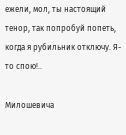ежели, мол, ты настоящий тенор, так попробуй попеть, когда я рубильник отключу. Я-то спою!..

Милошевича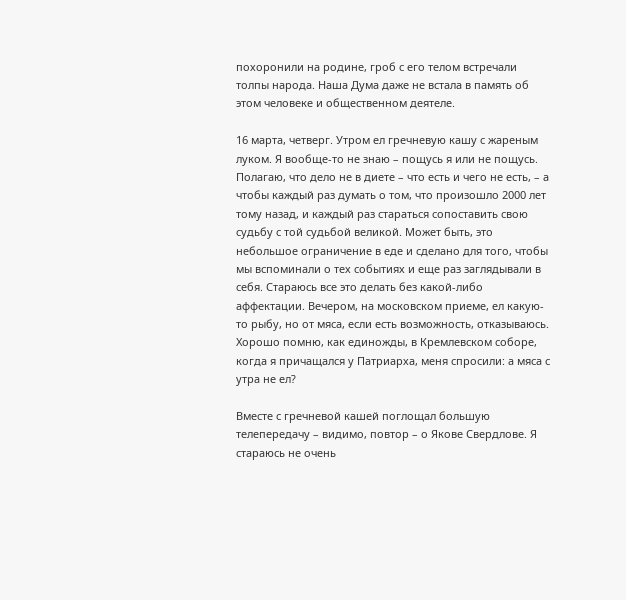похоронили на родине, гроб с его телом встречали толпы народа. Наша Дума даже не встала в память об этом человеке и общественном деятеле.

16 марта, четверг. Утром ел гречневую кашу с жареным луком. Я вообще-то не знаю – пощусь я или не пощусь. Полагаю, что дело не в диете – что есть и чего не есть, – а чтобы каждый раз думать о том, что произошло 2000 лет тому назад, и каждый раз стараться сопоставить свою судьбу с той судьбой великой. Может быть, это небольшое ограничение в еде и сделано для того, чтобы мы вспоминали о тех событиях и еще раз заглядывали в себя. Стараюсь все это делать без какой-либо аффектации. Вечером, на московском приеме, ел какую-то рыбу, но от мяса, если есть возможность, отказываюсь. Хорошо помню, как единожды, в Кремлевском соборе, когда я причащался у Патриарха, меня спросили: а мяса с утра не ел?

Вместе с гречневой кашей поглощал большую телепередачу – видимо, повтор – о Якове Свердлове. Я стараюсь не очень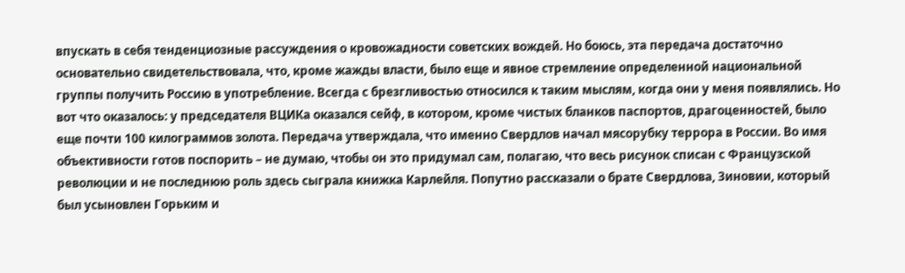впускать в себя тенденциозные рассуждения о кровожадности советских вождей. Но боюсь, эта передача достаточно основательно свидетельствовала, что, кроме жажды власти, было еще и явное стремление определенной национальной группы получить Россию в употребление. Всегда с брезгливостью относился к таким мыслям, когда они у меня появлялись. Но вот что оказалось: у председателя ВЦИКа оказался сейф, в котором, кроме чистых бланков паспортов, драгоценностей, было еще почти 100 килограммов золота. Передача утверждала, что именно Свердлов начал мясорубку террора в России. Во имя объективности готов поспорить – не думаю, чтобы он это придумал сам, полагаю, что весь рисунок списан с Французской революции и не последнюю роль здесь сыграла книжка Карлейля. Попутно рассказали о брате Свердлова, Зиновии, который был усыновлен Горьким и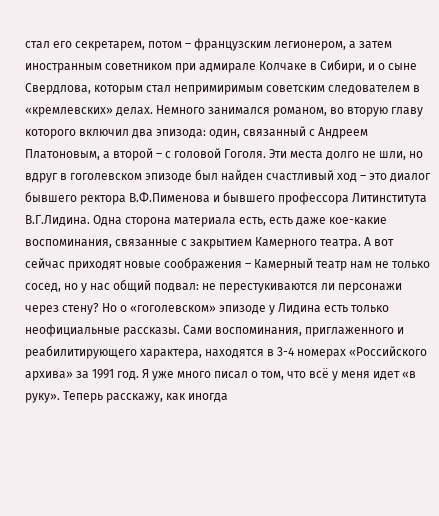стал его секретарем, потом – французским легионером, а затем иностранным советником при адмирале Колчаке в Сибири, и о сыне Свердлова, которым стал непримиримым советским следователем в «кремлевских» делах. Немного занимался романом, во вторую главу которого включил два эпизода: один, связанный с Андреем Платоновым, а второй – с головой Гоголя. Эти места долго не шли, но вдруг в гоголевском эпизоде был найден счастливый ход – это диалог бывшего ректора В.Ф.Пименова и бывшего профессора Литинститута В.Г.Лидина. Одна сторона материала есть, есть даже кое-какие воспоминания, связанные с закрытием Камерного театра. А вот сейчас приходят новые соображения – Камерный театр нам не только сосед, но у нас общий подвал: не перестукиваются ли персонажи через стену? Но о «гоголевском» эпизоде у Лидина есть только неофициальные рассказы. Сами воспоминания, приглаженного и реабилитирующего характера, находятся в 3-4 номерах «Российского архива» за 1991 год. Я уже много писал о том, что всё у меня идет «в руку». Теперь расскажу, как иногда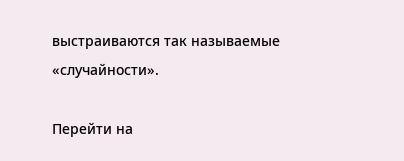выстраиваются так называемые «случайности».

Перейти на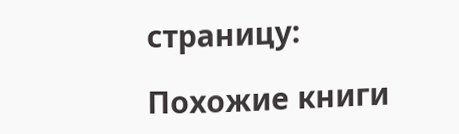страницу:

Похожие книги